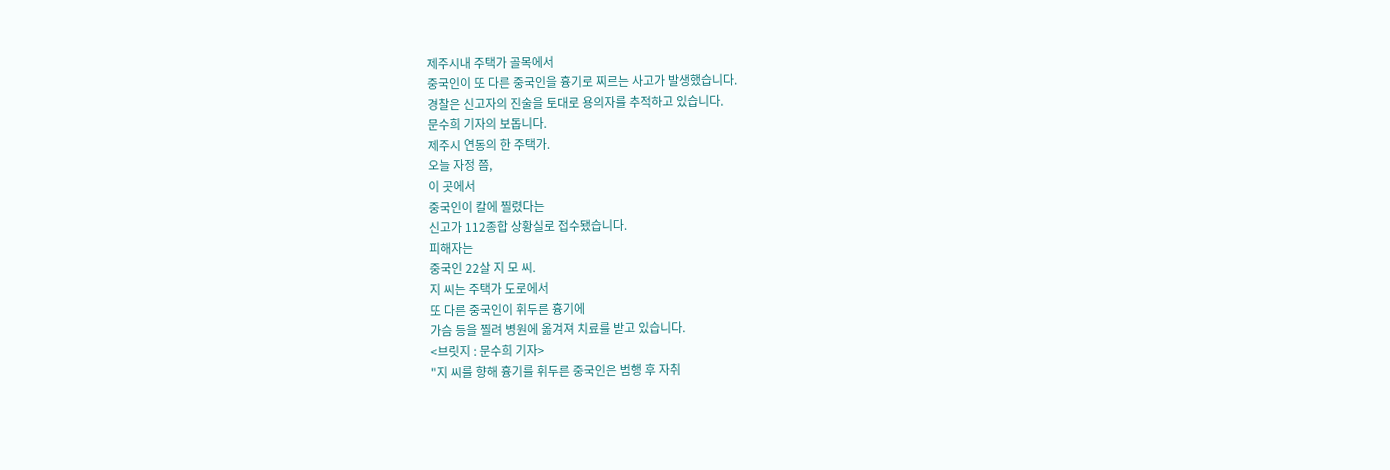제주시내 주택가 골목에서
중국인이 또 다른 중국인을 흉기로 찌르는 사고가 발생했습니다.
경찰은 신고자의 진술을 토대로 용의자를 추적하고 있습니다.
문수희 기자의 보돕니다.
제주시 연동의 한 주택가.
오늘 자정 쯤,
이 곳에서
중국인이 칼에 찔렸다는
신고가 112종합 상황실로 접수됐습니다.
피해자는
중국인 22살 지 모 씨.
지 씨는 주택가 도로에서
또 다른 중국인이 휘두른 흉기에
가슴 등을 찔려 병원에 옮겨져 치료를 받고 있습니다.
<브릿지 : 문수희 기자>
"지 씨를 향해 흉기를 휘두른 중국인은 범행 후 자취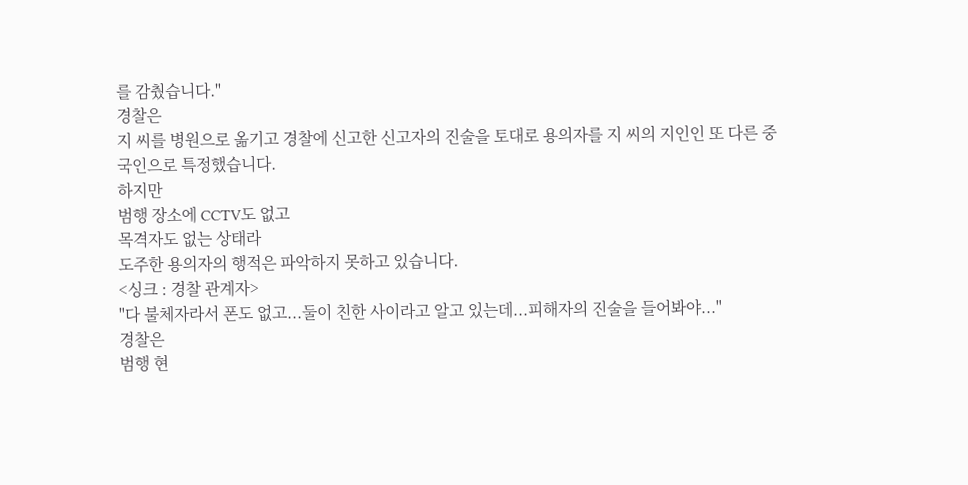를 감췄습니다."
경찰은
지 씨를 병원으로 옮기고 경찰에 신고한 신고자의 진술을 토대로 용의자를 지 씨의 지인인 또 다른 중국인으로 특정했습니다.
하지만
범행 장소에 CCTV도 없고
목격자도 없는 상태라
도주한 용의자의 행적은 파악하지 못하고 있습니다.
<싱크 : 경찰 관계자>
"다 불체자라서 폰도 없고...둘이 친한 사이라고 알고 있는데...피해자의 진술을 들어봐야..."
경찰은
범행 현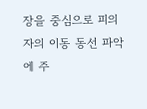장을 중심으로 피의자의 이동 동선 파악에 주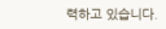력하고 있습니다.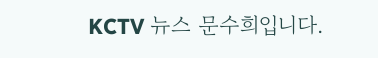KCTV 뉴스 문수희입니다.